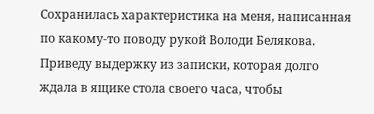Сохранилась характеристика на меня, написанная по какому-то поводу рукой Володи Белякова. Приведу выдержку из записки, которая долго ждала в ящике стола своего часа, чтобы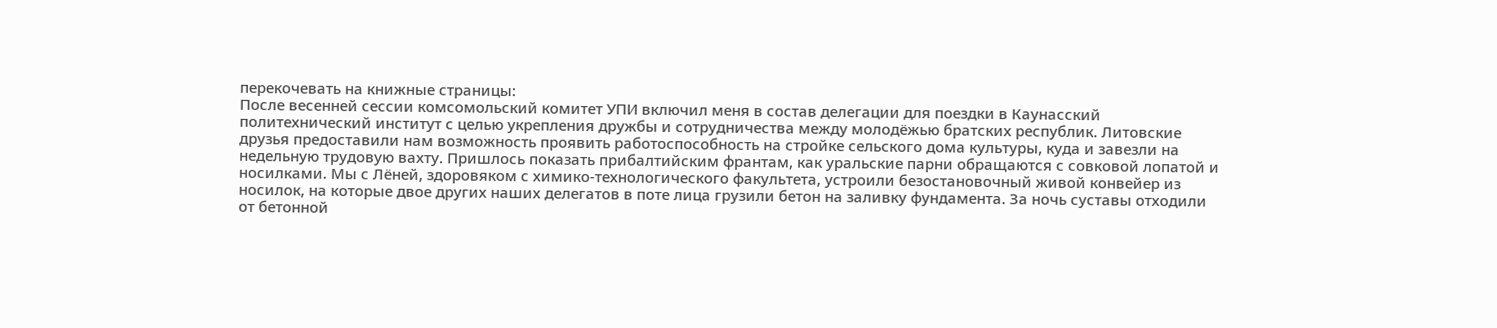перекочевать на книжные страницы:
После весенней сессии комсомольский комитет УПИ включил меня в состав делегации для поездки в Каунасский политехнический институт с целью укрепления дружбы и сотрудничества между молодёжью братских республик. Литовские друзья предоставили нам возможность проявить работоспособность на стройке сельского дома культуры, куда и завезли на недельную трудовую вахту. Пришлось показать прибалтийским франтам, как уральские парни обращаются с совковой лопатой и носилками. Мы с Лёней, здоровяком с химико-технологического факультета, устроили безостановочный живой конвейер из носилок, на которые двое других наших делегатов в поте лица грузили бетон на заливку фундамента. За ночь суставы отходили от бетонной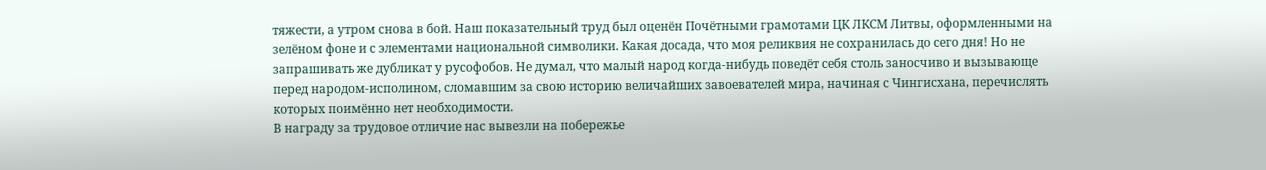тяжести, а утром снова в бой. Наш показательный труд был оценён Почётными грамотами ЦК ЛКСМ Литвы, оформленными на зелёном фоне и с элементами национальной символики. Какая досада, что моя реликвия не сохранилась до сего дня! Но не запрашивать же дубликат у русофобов. Не думал, что малый народ когда-нибудь поведёт себя столь заносчиво и вызывающе перед народом-исполином, сломавшим за свою историю величайших завоевателей мира, начиная с Чингисхана, перечислять которых поимённо нет необходимости.
В награду за трудовое отличие нас вывезли на побережье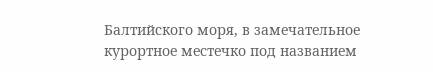Балтийского моря, в замечательное курортное местечко под названием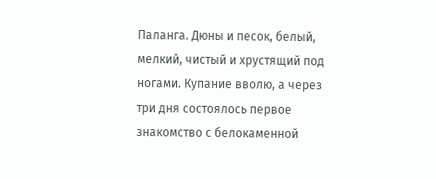Паланга. Дюны и песок, белый, мелкий, чистый и хрустящий под ногами. Купание вволю, а через три дня состоялось первое знакомство с белокаменной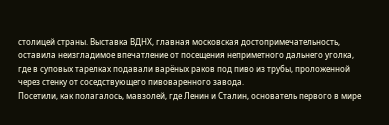столицей страны. Выставка ВДНХ, главная московская достопримечательность, оставила неизгладимое впечатление от посещения неприметного дальнего уголка, где в суповых тарелках подавали варёных раков под пиво из трубы, проложенной через стенку от соседствующего пивоваренного завода.
Посетили, как полагалось, мавзолей, где Ленин и Сталин, основатель первого в мире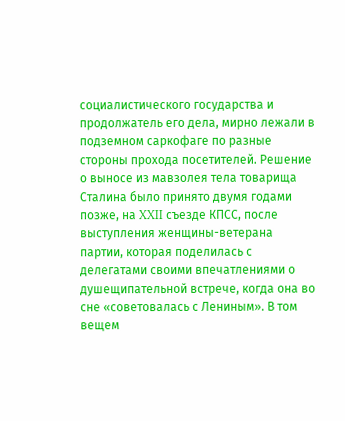социалистического государства и продолжатель его дела, мирно лежали в подземном саркофаге по разные стороны прохода посетителей. Решение о выносе из мавзолея тела товарища Сталина было принято двумя годами позже, на XXII съезде КПСС, после выступления женщины-ветерана партии, которая поделилась с делегатами своими впечатлениями о душещипательной встрече, когда она во сне «советовалась с Лениным». В том вещем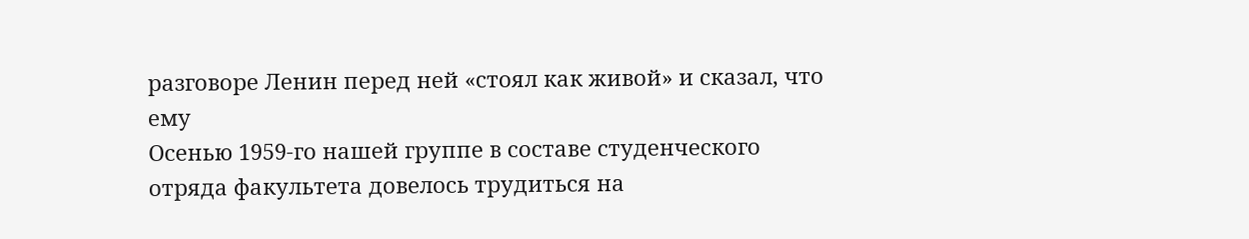разговоре Ленин перед ней «стоял как живой» и сказал, что ему
Осенью 1959-го нашей группе в составе студенческого отряда факультета довелось трудиться на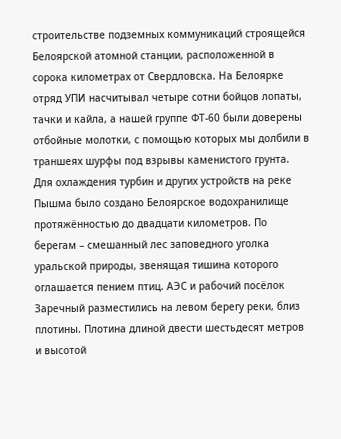строительстве подземных коммуникаций строящейся Белоярской атомной станции, расположенной в сорока километрах от Свердловска. На Белоярке отряд УПИ насчитывал четыре сотни бойцов лопаты, тачки и кайла, а нашей группе ФТ-60 были доверены отбойные молотки, с помощью которых мы долбили в траншеях шурфы под взрывы каменистого грунта. Для охлаждения турбин и других устройств на реке Пышма было создано Белоярское водохранилище протяжённостью до двадцати километров. По берегам – смешанный лес заповедного уголка уральской природы, звенящая тишина которого оглашается пением птиц. АЭС и рабочий посёлок Заречный разместились на левом берегу реки, близ плотины. Плотина длиной двести шестьдесят метров и высотой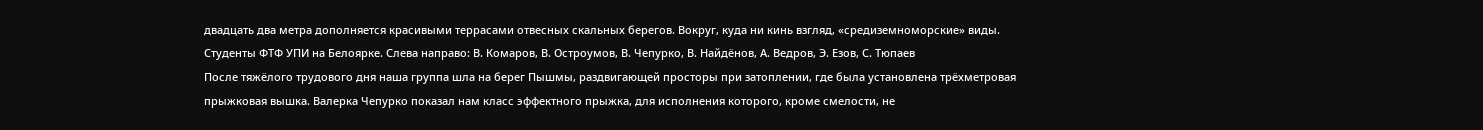двадцать два метра дополняется красивыми террасами отвесных скальных берегов. Вокруг, куда ни кинь взгляд, «средиземноморские» виды.
Студенты ФТФ УПИ на Белоярке. Слева направо: В. Комаров, В. Остроумов, В. Чепурко, В. Найдёнов, А. Ведров, Э. Езов, С. Тюпаев
После тяжёлого трудового дня наша группа шла на берег Пышмы, раздвигающей просторы при затоплении, где была установлена трёхметровая прыжковая вышка. Валерка Чепурко показал нам класс эффектного прыжка, для исполнения которого, кроме смелости, не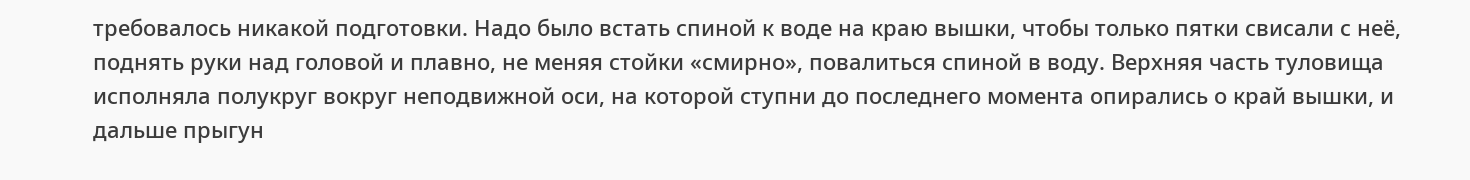требовалось никакой подготовки. Надо было встать спиной к воде на краю вышки, чтобы только пятки свисали с неё, поднять руки над головой и плавно, не меняя стойки «смирно», повалиться спиной в воду. Верхняя часть туловища исполняла полукруг вокруг неподвижной оси, на которой ступни до последнего момента опирались о край вышки, и дальше прыгун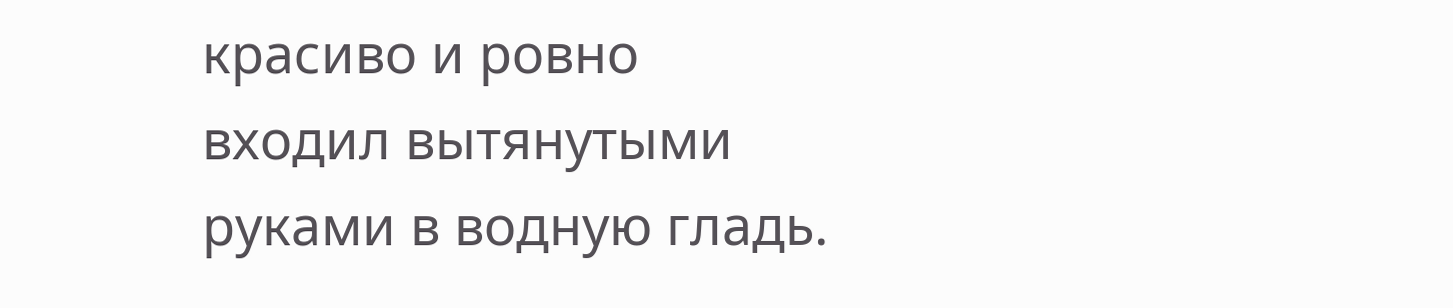красиво и ровно входил вытянутыми руками в водную гладь.